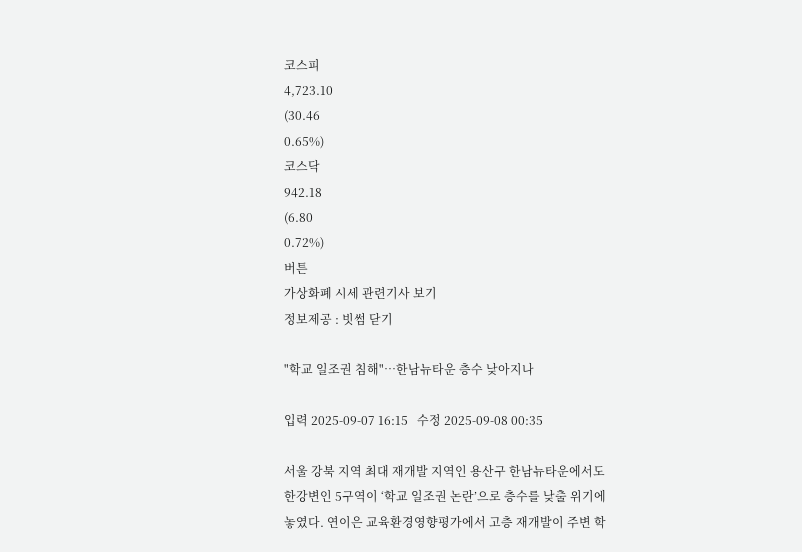코스피
4,723.10
(30.46
0.65%)
코스닥
942.18
(6.80
0.72%)
버튼
가상화폐 시세 관련기사 보기
정보제공 : 빗썸 닫기

"학교 일조권 침해"…한남뉴타운 층수 낮아지나

입력 2025-09-07 16:15   수정 2025-09-08 00:35

서울 강북 지역 최대 재개발 지역인 용산구 한남뉴타운에서도 한강변인 5구역이 ‘학교 일조권 논란’으로 층수를 낮출 위기에 놓였다. 연이은 교육환경영향평가에서 고층 재개발이 주변 학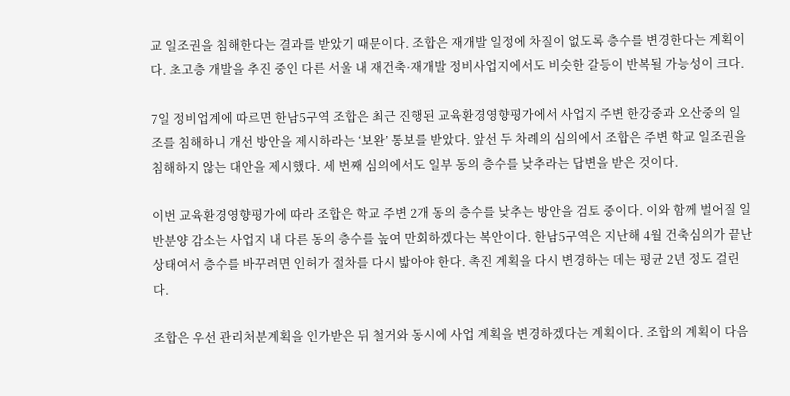교 일조권을 침해한다는 결과를 받았기 때문이다. 조합은 재개발 일정에 차질이 없도록 층수를 변경한다는 계획이다. 초고층 개발을 추진 중인 다른 서울 내 재건축·재개발 정비사업지에서도 비슷한 갈등이 반복될 가능성이 크다.

7일 정비업계에 따르면 한남5구역 조합은 최근 진행된 교육환경영향평가에서 사업지 주변 한강중과 오산중의 일조를 침해하니 개선 방안을 제시하라는 ‘보완’ 통보를 받았다. 앞선 두 차례의 심의에서 조합은 주변 학교 일조권을 침해하지 않는 대안을 제시했다. 세 번째 심의에서도 일부 동의 층수를 낮추라는 답변을 받은 것이다.

이번 교육환경영향평가에 따라 조합은 학교 주변 2개 동의 층수를 낮추는 방안을 검토 중이다. 이와 함께 벌어질 일반분양 감소는 사업지 내 다른 동의 층수를 높여 만회하겠다는 복안이다. 한남5구역은 지난해 4월 건축심의가 끝난 상태여서 층수를 바꾸려면 인허가 절차를 다시 밟아야 한다. 촉진 계획을 다시 변경하는 데는 평균 2년 정도 걸린다.

조합은 우선 관리처분계획을 인가받은 뒤 철거와 동시에 사업 계획을 변경하겠다는 계획이다. 조합의 계획이 다음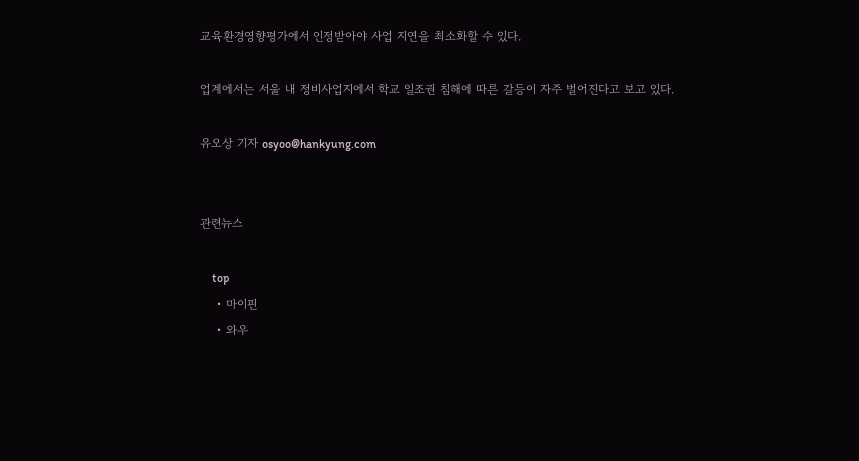교육환경영향평가에서 인정받아야 사업 지연을 최소화할 수 있다.

업계에서는 서울 내 정비사업지에서 학교 일조권 침해에 따른 갈등이 자주 벌어진다고 보고 있다.

유오상 기자 osyoo@hankyung.com


관련뉴스

    top
    • 마이핀
    • 와우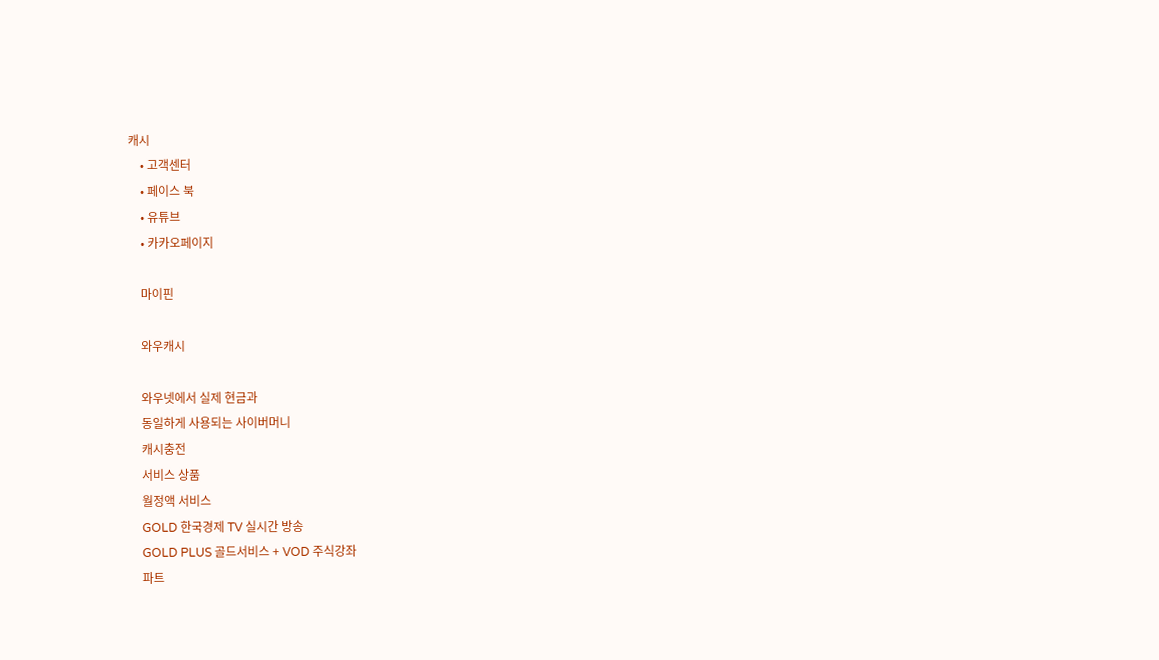캐시
    • 고객센터
    • 페이스 북
    • 유튜브
    • 카카오페이지

    마이핀

    와우캐시

    와우넷에서 실제 현금과
    동일하게 사용되는 사이버머니
    캐시충전
    서비스 상품
    월정액 서비스
    GOLD 한국경제 TV 실시간 방송
    GOLD PLUS 골드서비스 + VOD 주식강좌
    파트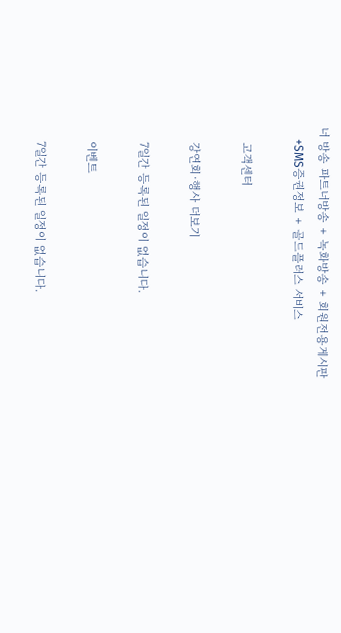너 방송 파트너방송 + 녹화방송 + 회원전용게시판
    +SMS증권정보 + 골드플러스 서비스

    고객센터

    강연회·행사 더보기

    7일간 등록된 일정이 없습니다.

    이벤트

    7일간 등록된 일정이 없습니다.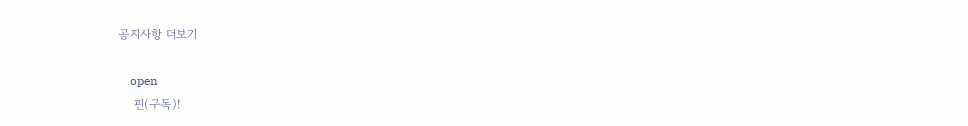공지사항 더보기

    open
    핀(구독)!